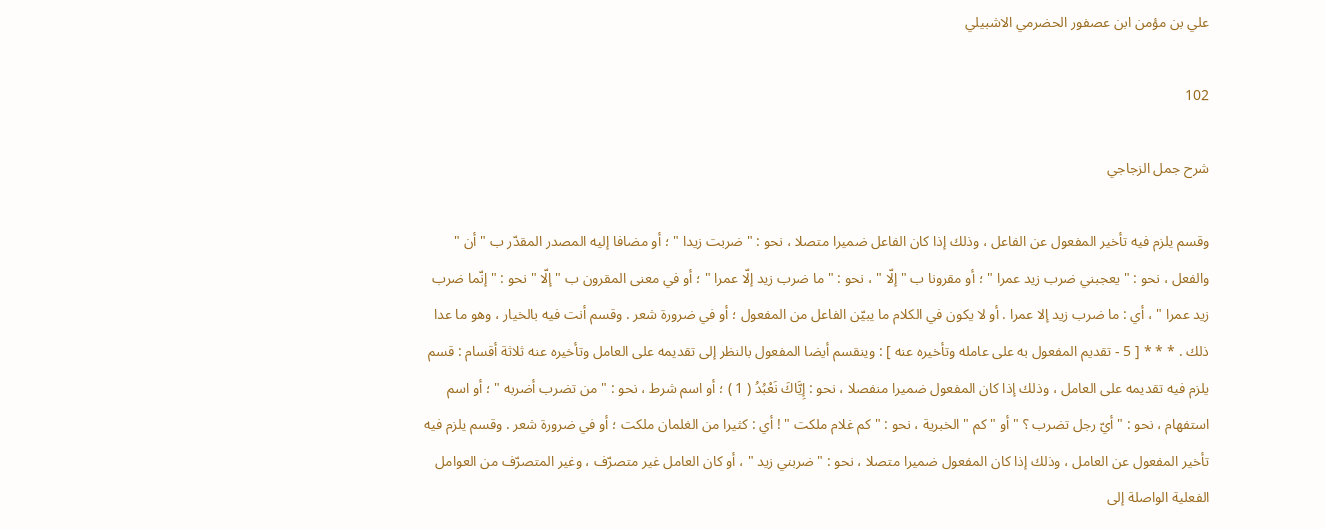علي بن مؤمن ابن عصفور الحضرمي الاشبيلي

102

شرح جمل الزجاجي

وقسم يلزم فيه تأخير المفعول عن الفاعل ، وذلك إذا كان الفاعل ضميرا متصلا ، نحو : " ضربت زيدا " ؛ أو مضافا إليه المصدر المقدّر ب " أن " والفعل ، نحو : " يعجبني ضرب زيد عمرا " ؛ أو مقرونا ب " إلّا " ، نحو : " ما ضرب زيد إلّا عمرا " ؛ أو في معنى المقرون ب " إلّا " نحو : " إنّما ضرب زيد عمرا " ، أي : ما ضرب زيد إلا عمرا . أو لا يكون في الكلام ما يبيّن الفاعل من المفعول ؛ أو في ضرورة شعر . وقسم أنت فيه بالخيار ، وهو ما عدا ذلك . * * * [ 5 - تقديم المفعول به على عامله وتأخيره عنه ] : وينقسم أيضا المفعول بالنظر إلى تقديمه على العامل وتأخيره عنه ثلاثة أقسام : قسم يلزم فيه تقديمه على العامل ، وذلك إذا كان المفعول ضميرا منفصلا ، نحو : إِيَّاكَ نَعْبُدُ ( 1 ) ؛ أو اسم شرط ، نحو : " من تضرب أضربه " ؛ أو اسم استفهام ، نحو : " أيّ رجل تضرب ؟ " أو " كم " الخبرية ، نحو : " كم غلام ملكت " ! أي : كثيرا من الغلمان ملكت ؛ أو في ضرورة شعر . وقسم يلزم فيه تأخير المفعول عن العامل ، وذلك إذا كان المفعول ضميرا متصلا ، نحو : " ضربني زيد " ، أو كان العامل غير متصرّف ، وغير المتصرّف من العوامل الفعلية الواصلة إلى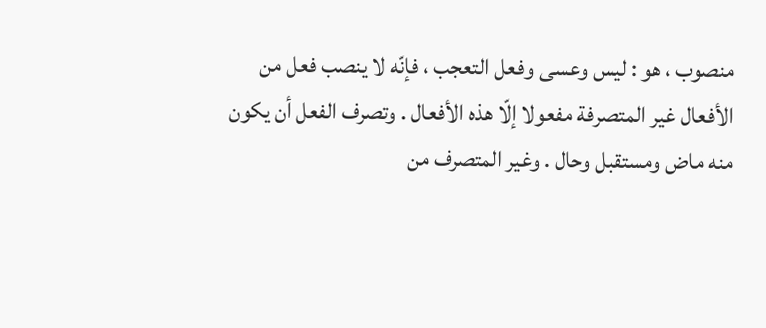منصوب ، هو : ليس وعسى وفعل التعجب ، فإنّه لا ينصب فعل من الأفعال غير المتصرفة مفعولا إلّا هذه الأفعال . وتصرف الفعل أن يكون منه ماض ومستقبل وحال . وغير المتصرف من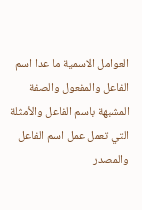العوامل الاسمية ما عدا اسم الفاعل والمفعول والصفة المشبهة باسم الفاعل والأمثلة التي تعمل عمل اسم الفاعل والمصدر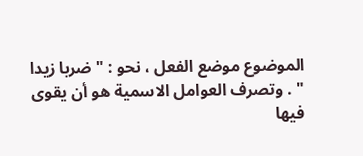الموضوع موضع الفعل ، نحو : " ضربا زيدا " . وتصرف العوامل الاسمية هو أن يقوى فيها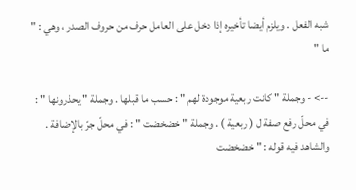شبه الفعل . ويلزم أيضا تأخيره إذا دخل على العامل حرف من حروف الصدر ، وهي : " ما "

--> - وجملة " كانت ربعية موجودة لهم " : حسب ما قبلها . وجملة " يحذرونها " : في محلّ رفع صفة ل ( ربعية ) . وجملة " خضخضت " : في محلّ جرّ بالإضافة . والشاهد فيه قوله : " خضخضت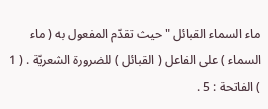ماء السماء القبائل " حيث تقدّم المفعول به ( ماء السماء ) على الفاعل ( القبائل ) للضرورة الشعريّة . ( 1 ) الفاتحة : 5 .